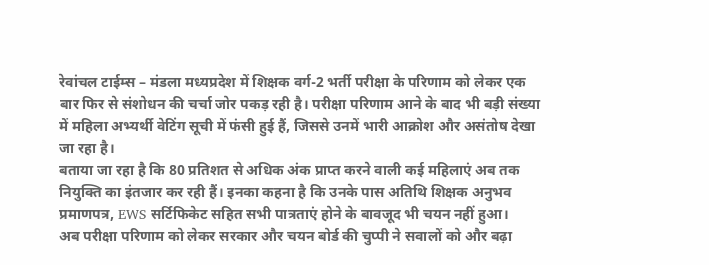रेवांचल टाईम्स – मंडला मध्यप्रदेश में शिक्षक वर्ग-2 भर्ती परीक्षा के परिणाम को लेकर एक बार फिर से संशोधन की चर्चा जोर पकड़ रही है। परीक्षा परिणाम आने के बाद भी बड़ी संख्या में महिला अभ्यर्थी वेटिंग सूची में फंसी हुई हैं, जिससे उनमें भारी आक्रोश और असंतोष देखा जा रहा है।
बताया जा रहा है कि 80 प्रतिशत से अधिक अंक प्राप्त करने वाली कई महिलाएं अब तक नियुक्ति का इंतजार कर रही हैं। इनका कहना है कि उनके पास अतिथि शिक्षक अनुभव प्रमाणपत्र, EWS सर्टिफिकेट सहित सभी पात्रताएं होने के बावजूद भी चयन नहीं हुआ।
अब परीक्षा परिणाम को लेकर सरकार और चयन बोर्ड की चुप्पी ने सवालों को और बढ़ा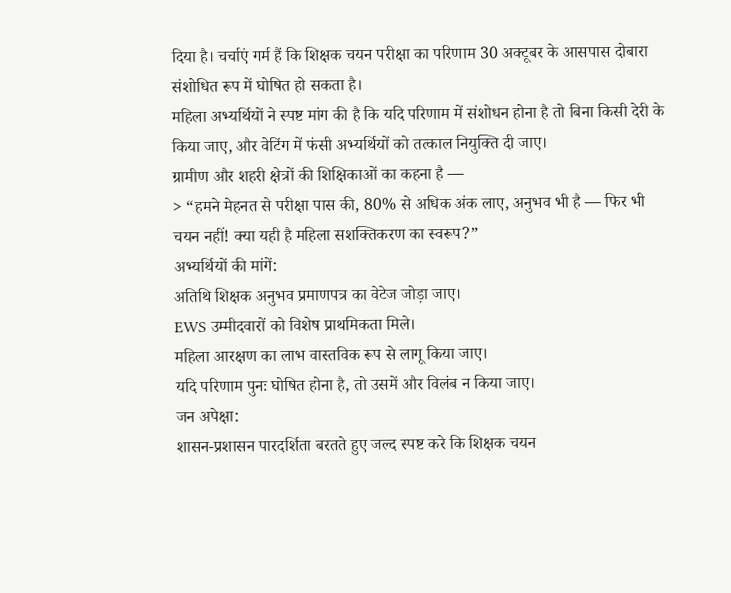दिया है। चर्चाएं गर्म हैं कि शिक्षक चयन परीक्षा का परिणाम 30 अक्टूबर के आसपास दोबारा संशोधित रूप में घोषित हो सकता है।
महिला अभ्यर्थियों ने स्पष्ट मांग की है कि यदि परिणाम में संशोधन होना है तो बिना किसी देरी के किया जाए, और वेटिंग में फंसी अभ्यर्थियों को तत्काल नियुक्ति दी जाए।
ग्रामीण और शहरी क्षेत्रों की शिक्षिकाओं का कहना है —
> “हमने मेहनत से परीक्षा पास की, 80% से अधिक अंक लाए, अनुभव भी है — फिर भी चयन नहीं! क्या यही है महिला सशक्तिकरण का स्वरूप?”
अभ्यर्थियों की मांगें:
अतिथि शिक्षक अनुभव प्रमाणपत्र का वेटेज जोड़ा जाए।
EWS उम्मीदवारों को विशेष प्राथमिकता मिले।
महिला आरक्षण का लाभ वास्तविक रूप से लागू किया जाए।
यदि परिणाम पुनः घोषित होना है, तो उसमें और विलंब न किया जाए।
जन अपेक्षा:
शासन-प्रशासन पारदर्शिता बरतते हुए जल्द स्पष्ट करे कि शिक्षक चयन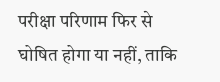परीक्षा परिणाम फिर से घोषित होगा या नहीं, ताकि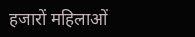हजारों महिलाओं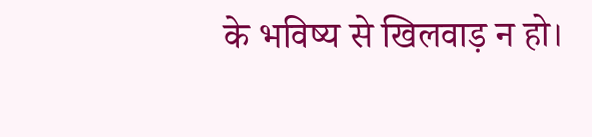के भविष्य से खिलवाड़ न हो।